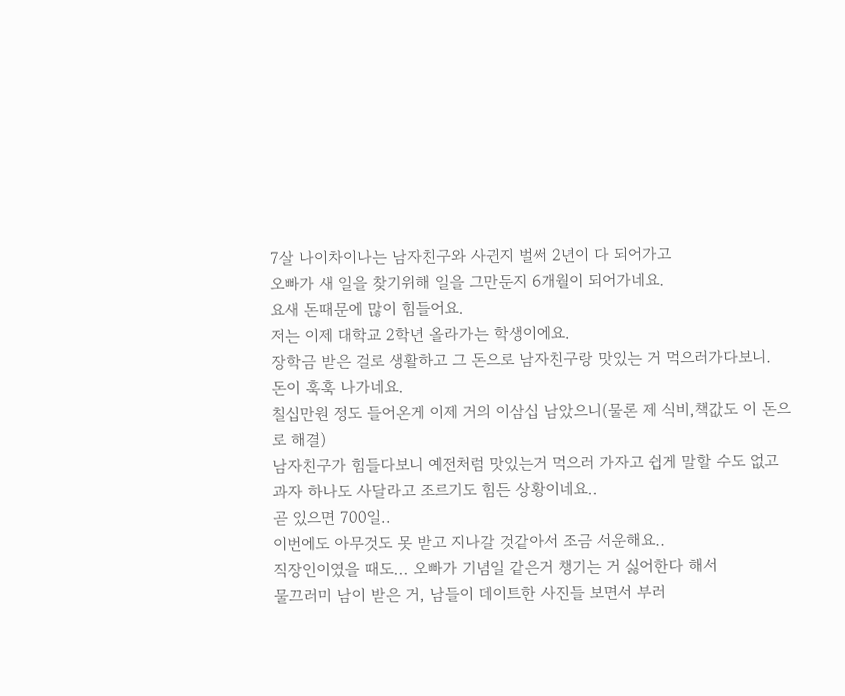7살 나이차이나는 남자친구와 사귄지 벌써 2년이 다 되어가고
오빠가 새 일을 찾기위해 일을 그만둔지 6개월이 되어가네요.
요새 돈때문에 많이 힘들어요.
저는 이제 대학교 2학년 올라가는 학생이에요.
장학금 받은 걸로 생활하고 그 돈으로 남자친구랑 맛있는 거 먹으러가다보니.
돈이 훅훅 나가네요.
칠십만원 정도 들어온게 이제 거의 이삼십 남았으니(물론 제 식비,책값도 이 돈으로 해결)
남자친구가 힘들다보니 예전처럼 맛있는거 먹으러 가자고 쉽게 말할 수도 없고
과자 하나도 사달라고 조르기도 힘든 상황이네요..
곧 있으면 700일..
이번에도 아무것도 못 받고 지나갈 것같아서 조금 서운해요..
직장인이였을 때도... 오빠가 기념일 같은거 챙기는 거 싫어한다 해서
물끄러미 남이 받은 거, 남들이 데이트한 사진들 보면서 부러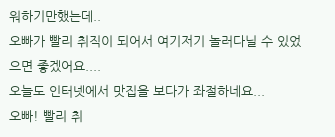워하기만했는데..
오빠가 빨리 취직이 되어서 여기저기 놀러다닐 수 있었으면 좋겠어요....
오늘도 인터넷에서 맛집을 보다가 좌절하네요...
오빠! 빨리 취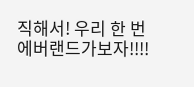직해서! 우리 한 번 에버랜드가보자!!!!